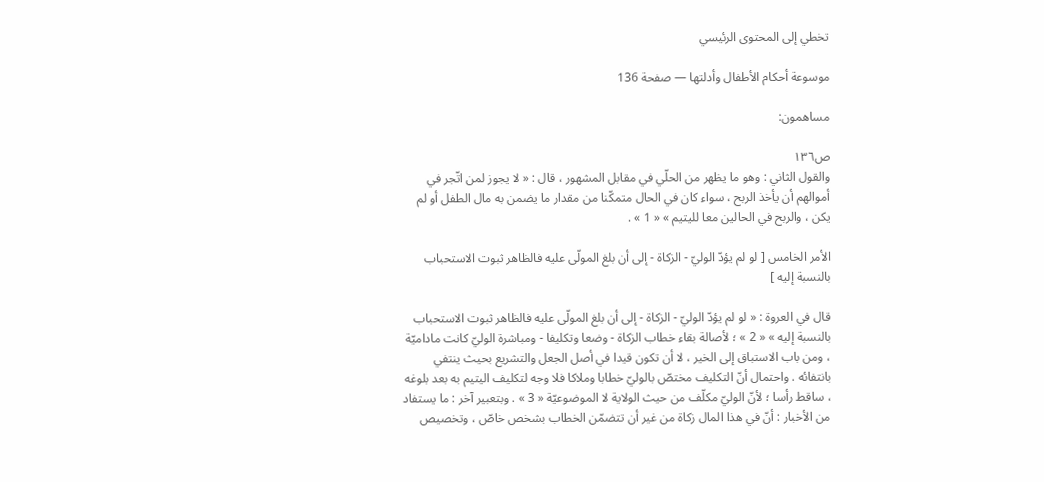تخطي إلى المحتوى الرئيسي

موسوعة أحكام الأطفال وأدلتها — صفحة 136

مساهمون:

ص١٣٦
والقول الثاني : وهو ما يظهر من الحلّي في مقابل المشهور ، قال : « لا يجوز لمن اتّجر في أموالهم أن يأخذ الربح ، سواء كان في الحال متمكّنا من مقدار ما يضمن به مال الطفل أو لم يكن ، والربح في الحالين معا لليتيم » « 1 » .

الأمر الخامس [ لو لم يؤدّ الوليّ - الزكاة - إلى أن بلغ المولّى عليه فالظاهر ثبوت الاستحباب بالنسبة إليه ]

قال في العروة : « لو لم يؤدّ الوليّ - الزكاة - إلى أن بلغ المولّى عليه فالظاهر ثبوت الاستحباب بالنسبة إليه » « 2 » ؛ لأصالة بقاء خطاب الزكاة - وضعا وتكليفا - ومباشرة الوليّ كانت ماداميّة ، ومن باب الاستباق إلى الخير ، لا أن تكون قيدا في أصل الجعل والتشريع بحيث ينتفي بانتفائه . واحتمال أنّ التكليف مختصّ بالوليّ خطابا وملاكا فلا وجه لتكليف اليتيم به بعد بلوغه ، ساقط رأسا ؛ لأنّ الوليّ مكلّف من حيث الولاية لا الموضوعيّة « 3 » . وبتعبير آخر : ما يستفاد من الأخبار : أنّ في هذا المال زكاة من غير أن تتضمّن الخطاب بشخص خاصّ ، وتخصيص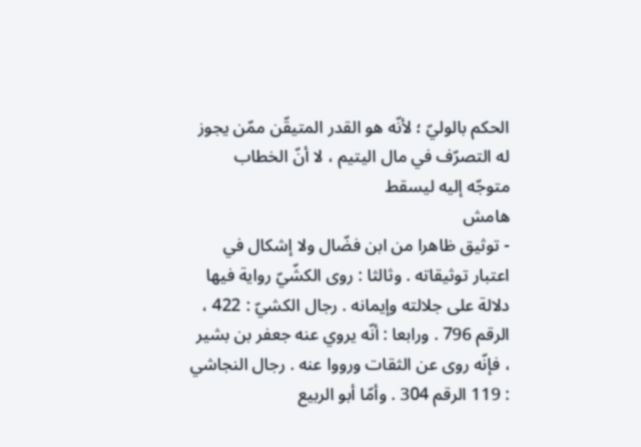الحكم بالوليّ ؛ لأنّه هو القدر المتيقّن ممّن يجوز له التصرّف في مال اليتيم ، لا أنّ الخطاب متوجّه إليه ليسقط
هامش
- توثيق ظاهرا من ابن فضّال ولا إشكال في اعتبار توثيقاته . وثالثا : روى الكشّيّ رواية فيها دلالة على جلالته وإيمانه . رجال الكشيّ : 422 ، الرقم 796 . ورابعا : أنّه يروي عنه جعفر بن بشير ، فإنّه روى عن الثقات ورووا عنه . رجال النجاشي : 119 الرقم 304 . وأمّا أبو الربيع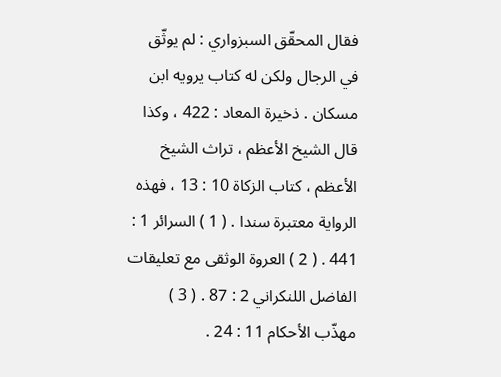فقال المحقّق السبزواري : لم يوثّق في الرجال ولكن له كتاب يرويه ابن مسكان . ذخيرة المعاد : 422 ، وكذا قال الشيخ الأعظم ، تراث الشيخ الأعظم ، كتاب الزكاة 10 : 13 ، فهذه الرواية معتبرة سندا . ( 1 ) السرائر 1 : 441 . ( 2 ) العروة الوثقى مع تعليقات الفاضل اللنكراني 2 : 87 . ( 3 ) مهذّب الأحكام 11 : 24 .